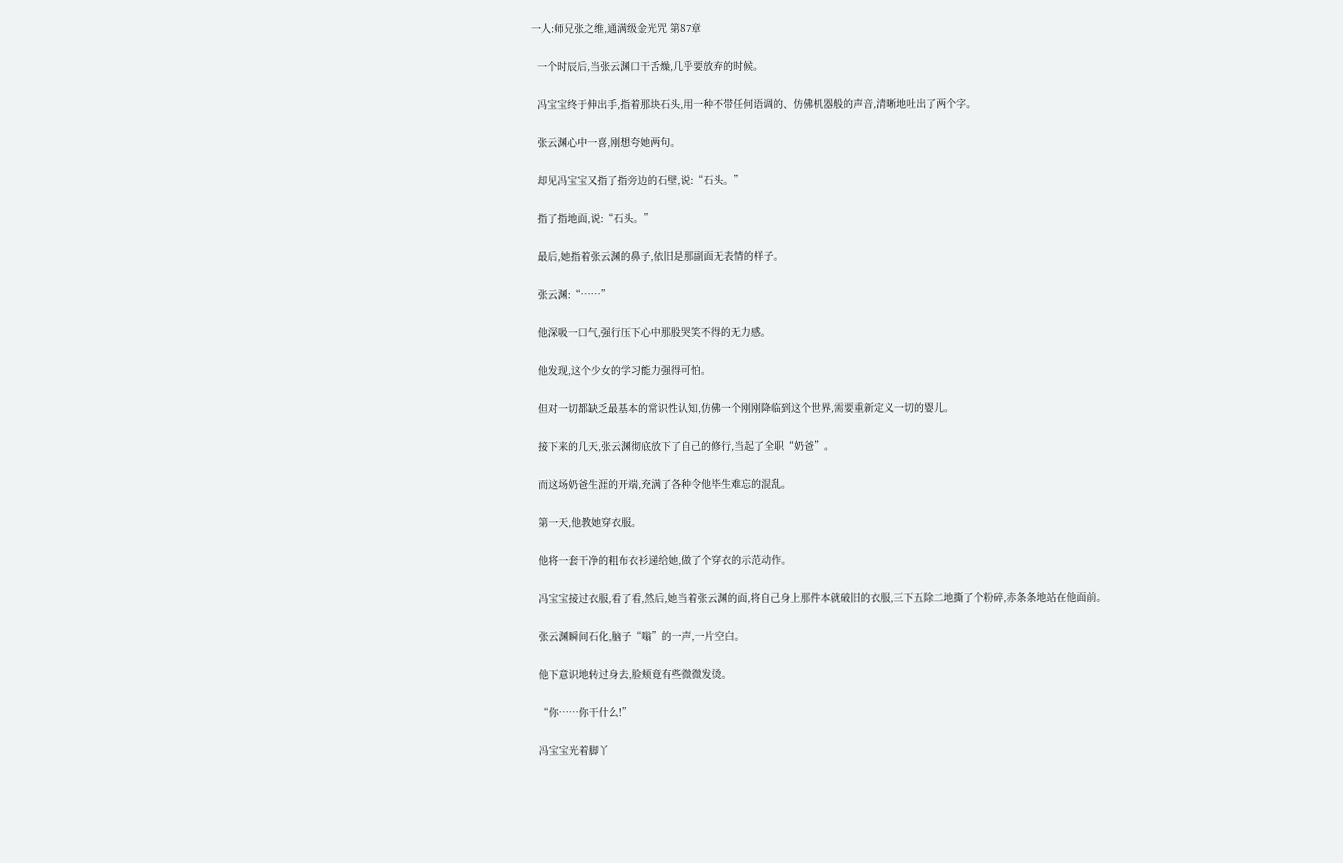一人:师兄张之维,通满级金光咒 第87章

  一个时辰后,当张云渊口干舌燥,几乎要放弃的时候。

  冯宝宝终于伸出手,指着那块石头,用一种不带任何语调的、仿佛机器般的声音,清晰地吐出了两个字。

  张云渊心中一喜,刚想夸她两句。

  却见冯宝宝又指了指旁边的石壁,说:“石头。”

  指了指地面,说:“石头。”

  最后,她指着张云渊的鼻子,依旧是那副面无表情的样子。

  张云渊:“……”

  他深吸一口气,强行压下心中那股哭笑不得的无力感。

  他发现,这个少女的学习能力强得可怕。

  但对一切都缺乏最基本的常识性认知,仿佛一个刚刚降临到这个世界,需要重新定义一切的婴儿。

  接下来的几天,张云渊彻底放下了自己的修行,当起了全职“奶爸”。

  而这场奶爸生涯的开端,充满了各种令他毕生难忘的混乱。

  第一天,他教她穿衣服。

  他将一套干净的粗布衣衫递给她,做了个穿衣的示范动作。

  冯宝宝接过衣服,看了看,然后,她当着张云渊的面,将自己身上那件本就破旧的衣服,三下五除二地撕了个粉碎,赤条条地站在他面前。

  张云渊瞬间石化,脑子“嗡”的一声,一片空白。

  他下意识地转过身去,脸颊竟有些微微发烫。

  “你……你干什么!”

  冯宝宝光着脚丫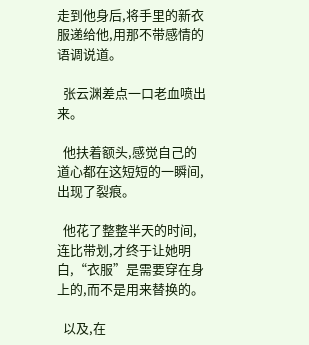走到他身后,将手里的新衣服递给他,用那不带感情的语调说道。

  张云渊差点一口老血喷出来。

  他扶着额头,感觉自己的道心都在这短短的一瞬间,出现了裂痕。

  他花了整整半天的时间,连比带划,才终于让她明白,“衣服”是需要穿在身上的,而不是用来替换的。

  以及,在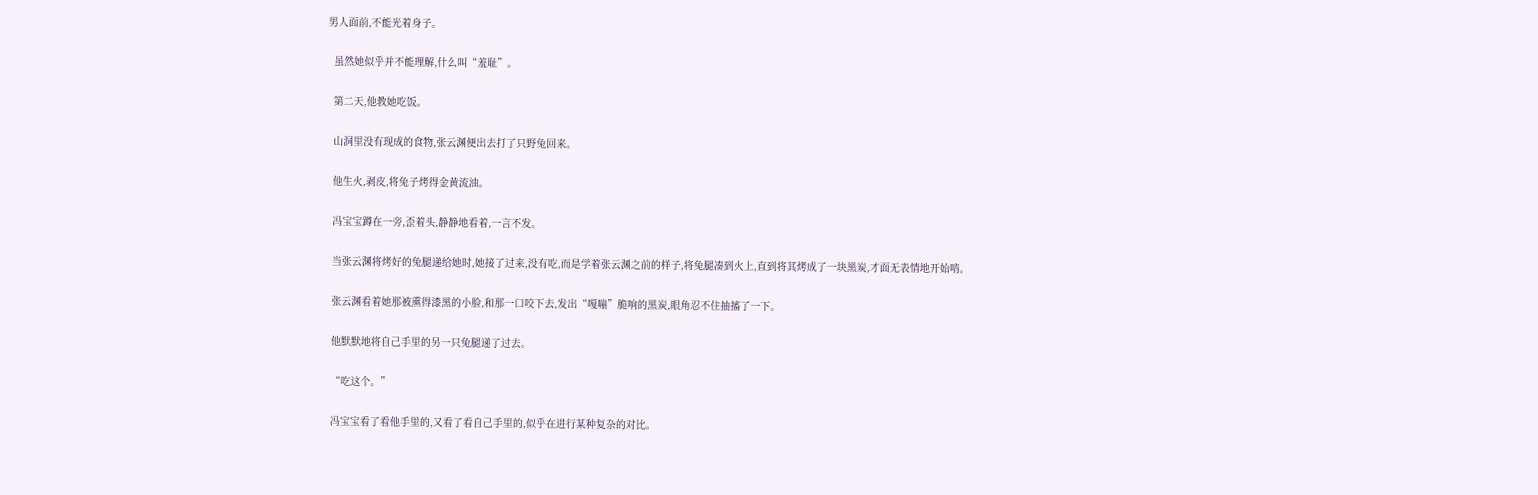男人面前,不能光着身子。

  虽然她似乎并不能理解,什么叫“羞耻”。

  第二天,他教她吃饭。

  山洞里没有现成的食物,张云渊便出去打了只野兔回来。

  他生火,剥皮,将兔子烤得金黄流油。

  冯宝宝蹲在一旁,歪着头,静静地看着,一言不发。

  当张云渊将烤好的兔腿递给她时,她接了过来,没有吃,而是学着张云渊之前的样子,将兔腿凑到火上,直到将其烤成了一块黑炭,才面无表情地开始啃。

  张云渊看着她那被熏得漆黑的小脸,和那一口咬下去,发出“嘎嘣”脆响的黑炭,眼角忍不住抽搐了一下。

  他默默地将自己手里的另一只兔腿递了过去。

  “吃这个。”

  冯宝宝看了看他手里的,又看了看自己手里的,似乎在进行某种复杂的对比。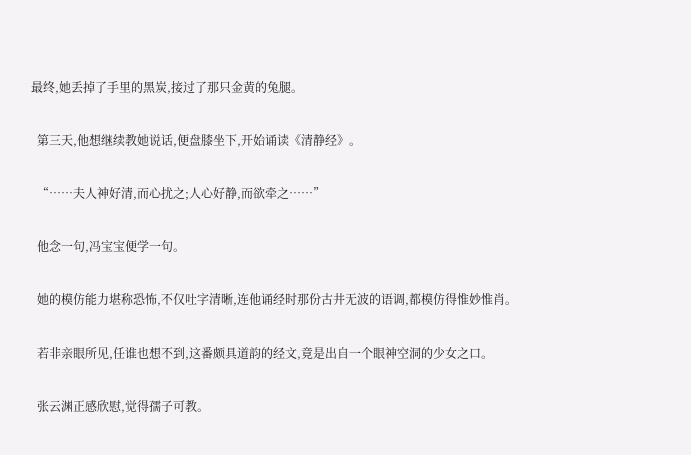最终,她丢掉了手里的黑炭,接过了那只金黄的兔腿。

  第三天,他想继续教她说话,便盘膝坐下,开始诵读《清静经》。

  “……夫人神好清,而心扰之;人心好静,而欲牵之……”

  他念一句,冯宝宝便学一句。

  她的模仿能力堪称恐怖,不仅吐字清晰,连他诵经时那份古井无波的语调,都模仿得惟妙惟肖。

  若非亲眼所见,任谁也想不到,这番颇具道韵的经文,竟是出自一个眼神空洞的少女之口。

  张云渊正感欣慰,觉得孺子可教。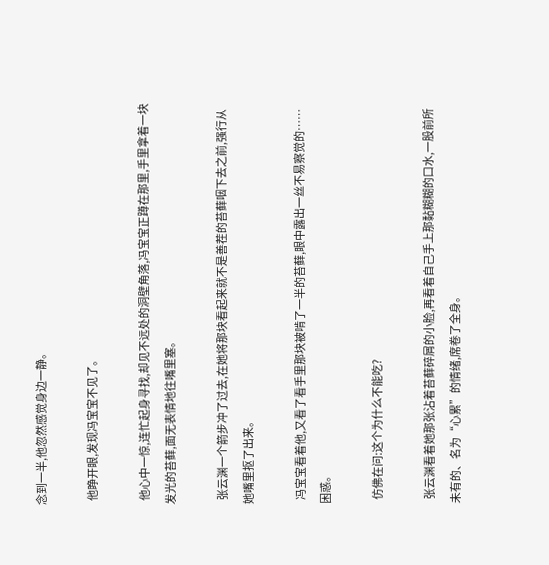念到一半,他忽然感觉身边一静。

  他睁开眼,发现冯宝宝不见了。

  他心中一惊,连忙起身寻找,却见不远处的洞壁角落,冯宝宝正蹲在那里,手里拿着一块发光的苔藓,面无表情地往嘴里塞。

  张云渊一个箭步冲了过去,在她将那块看起来就不是善茬的苔藓咽下去之前,强行从她嘴里抠了出来。

  冯宝宝看着他,又看了看手里那块被啃了一半的苔藓,眼中露出一丝不易察觉的……困惑。

  仿佛在问:这个为什么不能吃?

  张云渊看着她那张沾着苔藓碎屑的小脸,再看着自己手上那黏糊糊的口水,一股前所未有的、名为“心累”的情绪,席卷了全身。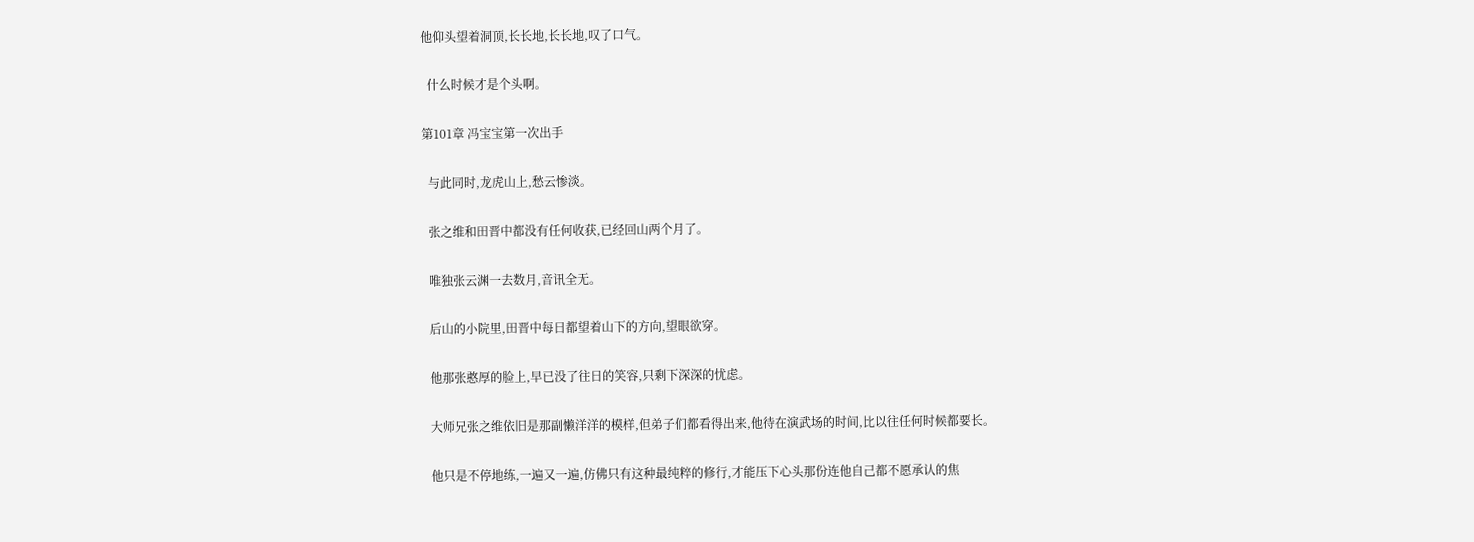他仰头望着洞顶,长长地,长长地,叹了口气。

  什么时候才是个头啊。

第101章 冯宝宝第一次出手

  与此同时,龙虎山上,愁云惨淡。

  张之维和田晋中都没有任何收获,已经回山两个月了。

  唯独张云渊一去数月,音讯全无。

  后山的小院里,田晋中每日都望着山下的方向,望眼欲穿。

  他那张憨厚的脸上,早已没了往日的笑容,只剩下深深的忧虑。

  大师兄张之维依旧是那副懒洋洋的模样,但弟子们都看得出来,他待在演武场的时间,比以往任何时候都要长。

  他只是不停地练,一遍又一遍,仿佛只有这种最纯粹的修行,才能压下心头那份连他自己都不愿承认的焦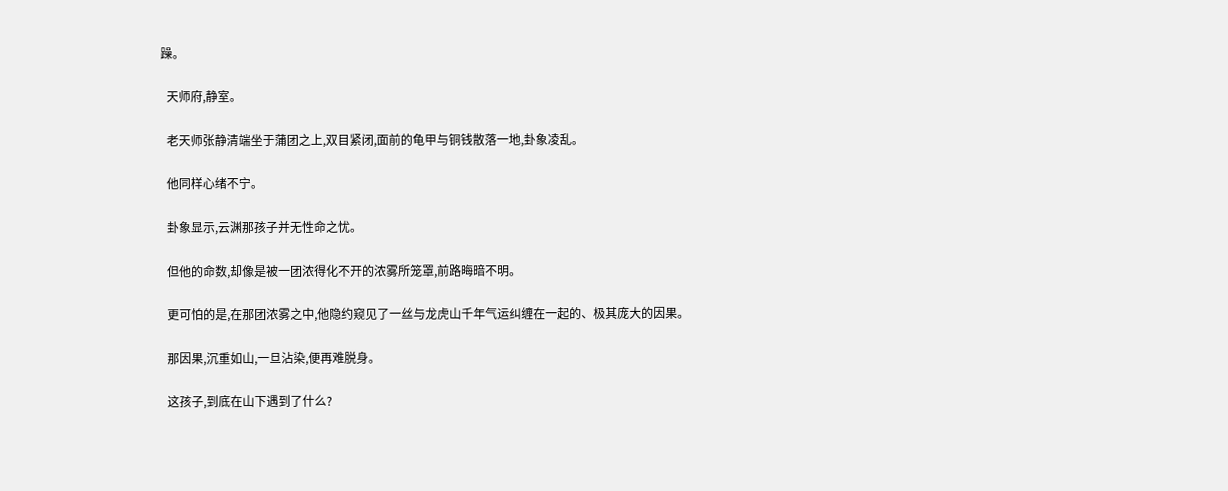躁。

  天师府,静室。

  老天师张静清端坐于蒲团之上,双目紧闭,面前的龟甲与铜钱散落一地,卦象凌乱。

  他同样心绪不宁。

  卦象显示,云渊那孩子并无性命之忧。

  但他的命数,却像是被一团浓得化不开的浓雾所笼罩,前路晦暗不明。

  更可怕的是,在那团浓雾之中,他隐约窥见了一丝与龙虎山千年气运纠缠在一起的、极其庞大的因果。

  那因果,沉重如山,一旦沾染,便再难脱身。

  这孩子,到底在山下遇到了什么?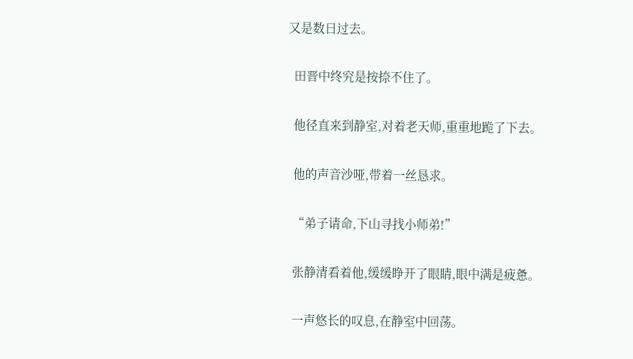又是数日过去。

  田晋中终究是按捺不住了。

  他径直来到静室,对着老天师,重重地跪了下去。

  他的声音沙哑,带着一丝恳求。

  “弟子请命,下山寻找小师弟!”

  张静清看着他,缓缓睁开了眼睛,眼中满是疲惫。

  一声悠长的叹息,在静室中回荡。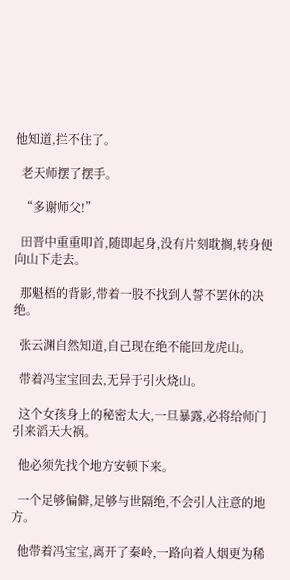他知道,拦不住了。

  老天师摆了摆手。

  “多谢师父!”

  田晋中重重叩首,随即起身,没有片刻耽搁,转身便向山下走去。

  那魁梧的背影,带着一股不找到人誓不罢休的决绝。

  张云渊自然知道,自己现在绝不能回龙虎山。

  带着冯宝宝回去,无异于引火烧山。

  这个女孩身上的秘密太大,一旦暴露,必将给师门引来滔天大祸。

  他必须先找个地方安顿下来。

  一个足够偏僻,足够与世隔绝,不会引人注意的地方。

  他带着冯宝宝,离开了秦岭,一路向着人烟更为稀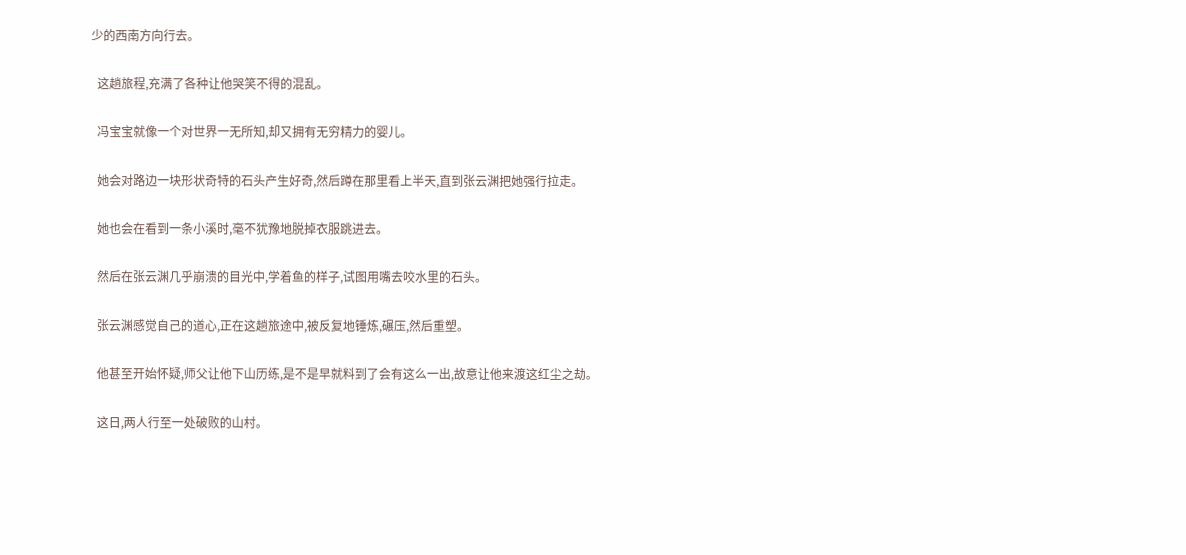少的西南方向行去。

  这趟旅程,充满了各种让他哭笑不得的混乱。

  冯宝宝就像一个对世界一无所知,却又拥有无穷精力的婴儿。

  她会对路边一块形状奇特的石头产生好奇,然后蹲在那里看上半天,直到张云渊把她强行拉走。

  她也会在看到一条小溪时,毫不犹豫地脱掉衣服跳进去。

  然后在张云渊几乎崩溃的目光中,学着鱼的样子,试图用嘴去咬水里的石头。

  张云渊感觉自己的道心,正在这趟旅途中,被反复地锤炼,碾压,然后重塑。

  他甚至开始怀疑,师父让他下山历练,是不是早就料到了会有这么一出,故意让他来渡这红尘之劫。

  这日,两人行至一处破败的山村。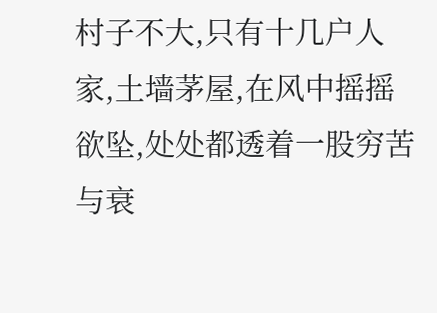村子不大,只有十几户人家,土墙茅屋,在风中摇摇欲坠,处处都透着一股穷苦与衰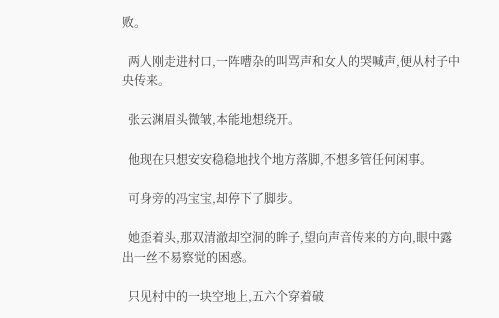败。

  两人刚走进村口,一阵嘈杂的叫骂声和女人的哭喊声,便从村子中央传来。

  张云渊眉头微皱,本能地想绕开。

  他现在只想安安稳稳地找个地方落脚,不想多管任何闲事。

  可身旁的冯宝宝,却停下了脚步。

  她歪着头,那双清澈却空洞的眸子,望向声音传来的方向,眼中露出一丝不易察觉的困惑。

  只见村中的一块空地上,五六个穿着破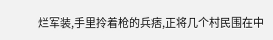烂军装,手里拎着枪的兵痞,正将几个村民围在中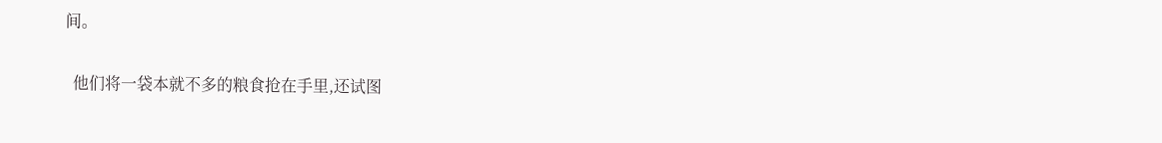间。

  他们将一袋本就不多的粮食抢在手里,还试图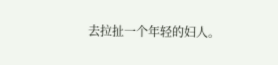去拉扯一个年轻的妇人。